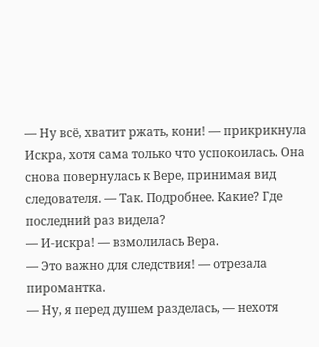— Ну всё, хватит ржать, кони! — прикрикнула Искра, хотя сама только что успокоилась. Она снова повернулась к Вере, принимая вид следователя. — Так. Подробнее. Какие? Где последний раз видела?
— И-искра! — взмолилась Вера.
— Это важно для следствия! — отрезала пиромантка.
— Ну, я перед душем разделась, — нехотя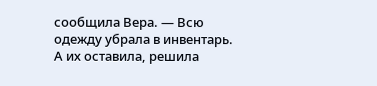сообщила Вера. — Всю одежду убрала в инвентарь. А их оставила, решила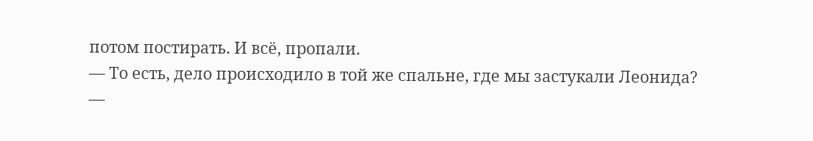потом постирать. И всё, пропали.
— То есть, дело происходило в той же спальне, где мы застукали Леонида?
—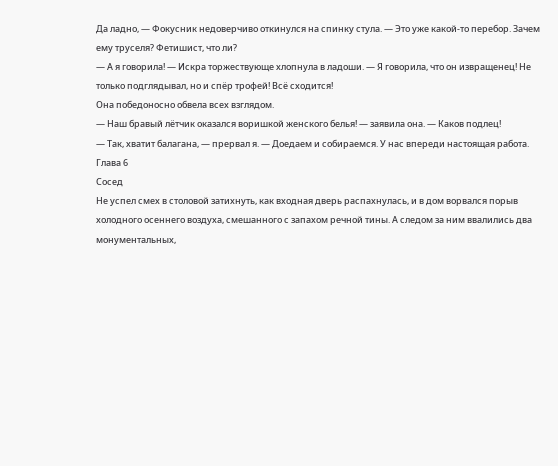Да ладно, — Фокусник недоверчиво откинулся на спинку стула. — Это уже какой-то перебор. Зачем ему труселя? Фетишист, что ли?
— А я говорила! — Искра торжествующе хлопнула в ладоши. — Я говорила, что он извращенец! Не только подглядывал, но и спёр трофей! Всё сходится!
Она победоносно обвела всех взглядом.
— Наш бравый лётчик оказался воришкой женского белья! — заявила она. — Каков подлец!
— Так, хватит балагана, — прервал я. — Доедаем и собираемся. У нас впереди настоящая работа.
Глава 6
Сосед
Не успел смех в столовой затихнуть, как входная дверь распахнулась, и в дом ворвался порыв холодного осеннего воздуха, смешанного с запахом речной тины. А следом за ним ввалились два монументальных,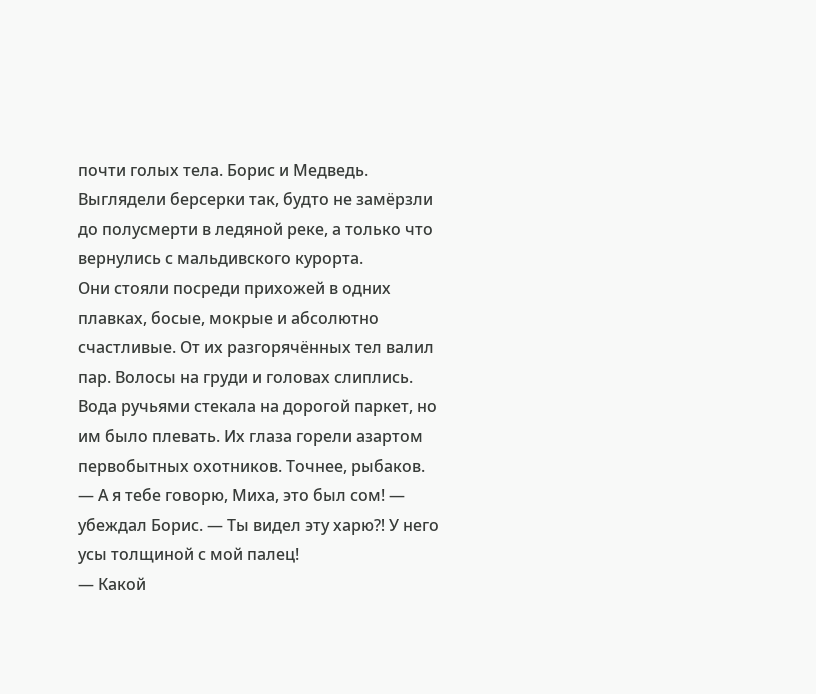почти голых тела. Борис и Медведь. Выглядели берсерки так, будто не замёрзли до полусмерти в ледяной реке, а только что вернулись с мальдивского курорта.
Они стояли посреди прихожей в одних плавках, босые, мокрые и абсолютно счастливые. От их разгорячённых тел валил пар. Волосы на груди и головах слиплись. Вода ручьями стекала на дорогой паркет, но им было плевать. Их глаза горели азартом первобытных охотников. Точнее, рыбаков.
— А я тебе говорю, Миха, это был сом! — убеждал Борис. — Ты видел эту харю⁈ У него усы толщиной с мой палец!
— Какой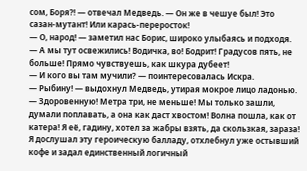сом, Боря⁈ — отвечал Медведь. — Он же в чешуе был! Это сазан-мутант! Или карась-переросток!
— О, народ! — заметил нас Борис, широко улыбаясь и подходя. — А мы тут освежились! Водичка, во! Бодрит! Градусов пять, не больше! Прямо чувствуешь, как шкура дубеет!
— И кого вы там мучили? — поинтересовалась Искра.
— Рыбину! — выдохнул Медведь, утирая мокрое лицо ладонью. — Здоровенную! Метра три, не меньше! Мы только зашли, думали поплавать, а она как даст хвостом! Волна пошла, как от катера! Я её, гадину, хотел за жабры взять, да скользкая, зараза!
Я дослушал эту героическую балладу, отхлебнул уже остывший кофе и задал единственный логичный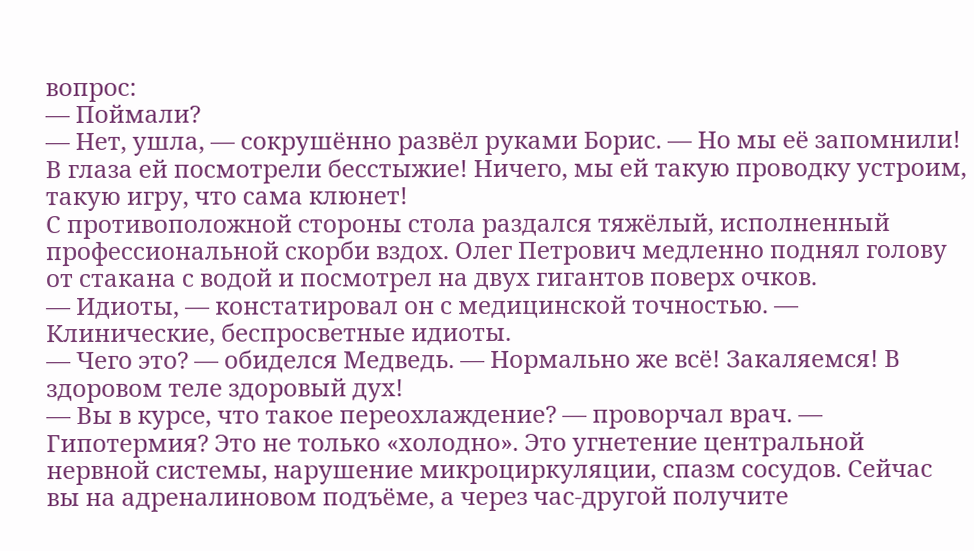вопрос:
— Поймали?
— Нет, ушла, — сокрушённо развёл руками Борис. — Но мы её запомнили! В глаза ей посмотрели бесстыжие! Ничего, мы ей такую проводку устроим, такую игру, что сама клюнет!
С противоположной стороны стола раздался тяжёлый, исполненный профессиональной скорби вздох. Олег Петрович медленно поднял голову от стакана с водой и посмотрел на двух гигантов поверх очков.
— Идиоты, — констатировал он с медицинской точностью. — Клинические, беспросветные идиоты.
— Чего это? — обиделся Медведь. — Нормально же всё! Закаляемся! В здоровом теле здоровый дух!
— Вы в курсе, что такое переохлаждение? — проворчал врач. — Гипотермия? Это не только «холодно». Это угнетение центральной нервной системы, нарушение микроциркуляции, спазм сосудов. Сейчас вы на адреналиновом подъёме, а через час-другой получите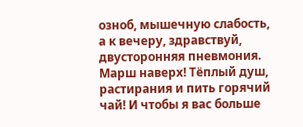озноб, мышечную слабость, а к вечеру, здравствуй, двусторонняя пневмония. Марш наверх! Тёплый душ, растирания и пить горячий чай! И чтобы я вас больше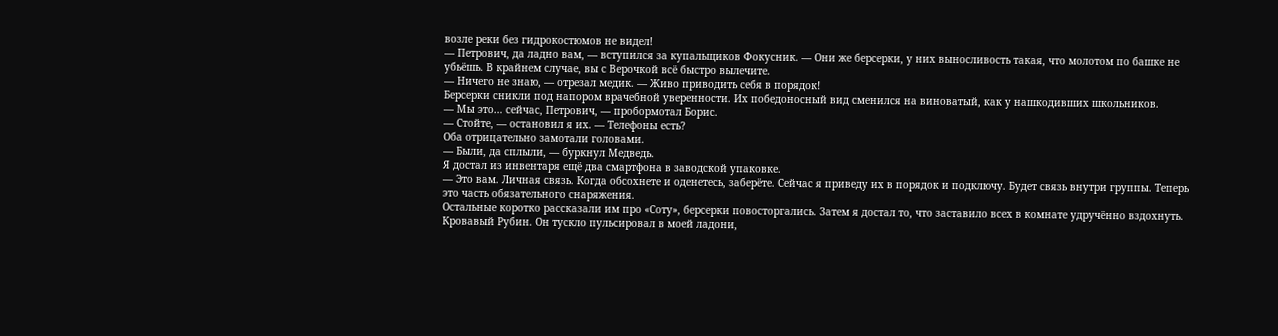возле реки без гидрокостюмов не видел!
— Петрович, да ладно вам, — вступился за купальщиков Фокусник. — Они же берсерки, у них выносливость такая, что молотом по башке не убьёшь. В крайнем случае, вы с Верочкой всё быстро вылечите.
— Ничего не знаю, — отрезал медик. — Живо приводить себя в порядок!
Берсерки сникли под напором врачебной уверенности. Их победоносный вид сменился на виноватый, как у нашкодивших школьников.
— Мы это… сейчас, Петрович, — пробормотал Борис.
— Стойте, — остановил я их. — Телефоны есть?
Оба отрицательно замотали головами.
— Были, да сплыли, — буркнул Медведь.
Я достал из инвентаря ещё два смартфона в заводской упаковке.
— Это вам. Личная связь. Когда обсохнете и оденетесь, заберёте. Сейчас я приведу их в порядок и подключу. Будет связь внутри группы. Теперь это часть обязательного снаряжения.
Остальные коротко рассказали им про «Соту», берсерки повосторгались. Затем я достал то, что заставило всех в комнате удручённо вздохнуть. Кровавый Рубин. Он тускло пульсировал в моей ладони,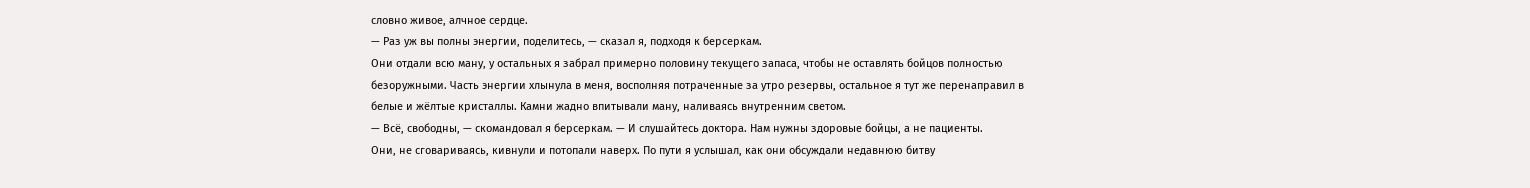словно живое, алчное сердце.
— Раз уж вы полны энергии, поделитесь, — сказал я, подходя к берсеркам.
Они отдали всю ману, у остальных я забрал примерно половину текущего запаса, чтобы не оставлять бойцов полностью безоружными. Часть энергии хлынула в меня, восполняя потраченные за утро резервы, остальное я тут же перенаправил в белые и жёлтые кристаллы. Камни жадно впитывали ману, наливаясь внутренним светом.
— Всё, свободны, — скомандовал я берсеркам. — И слушайтесь доктора. Нам нужны здоровые бойцы, а не пациенты.
Они, не сговариваясь, кивнули и потопали наверх. По пути я услышал, как они обсуждали недавнюю битву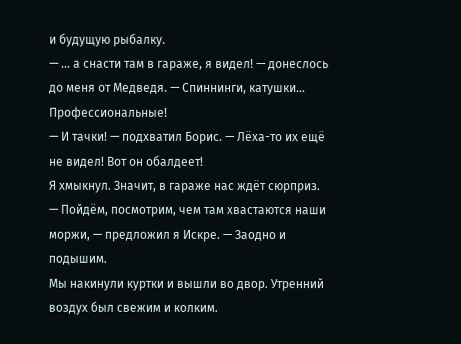и будущую рыбалку.
— … а снасти там в гараже, я видел! — донеслось до меня от Медведя. — Спиннинги, катушки… Профессиональные!
— И тачки! — подхватил Борис. — Лёха-то их ещё не видел! Вот он обалдеет!
Я хмыкнул. Значит, в гараже нас ждёт сюрприз.
— Пойдём, посмотрим, чем там хвастаются наши моржи, — предложил я Искре. — Заодно и подышим.
Мы накинули куртки и вышли во двор. Утренний воздух был свежим и колким.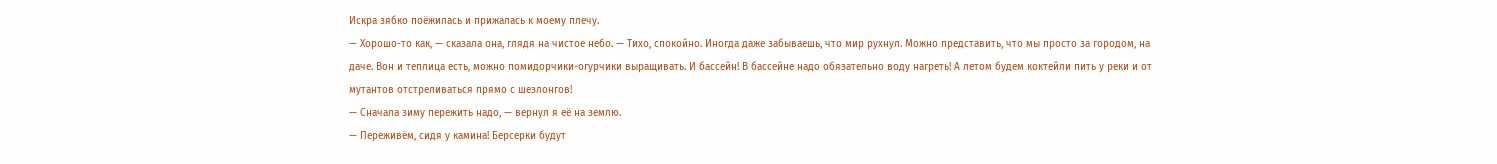Искра зябко поёжилась и прижалась к моему плечу.
— Хорошо-то как, — сказала она, глядя на чистое небо. — Тихо, спокойно. Иногда даже забываешь, что мир рухнул. Можно представить, что мы просто за городом, на даче. Вон и теплица есть, можно помидорчики-огурчики выращивать. И бассейн! В бассейне надо обязательно воду нагреть! А летом будем коктейли пить у реки и от мутантов отстреливаться прямо с шезлонгов!
— Сначала зиму пережить надо, — вернул я её на землю.
— Переживём, сидя у камина! Берсерки будут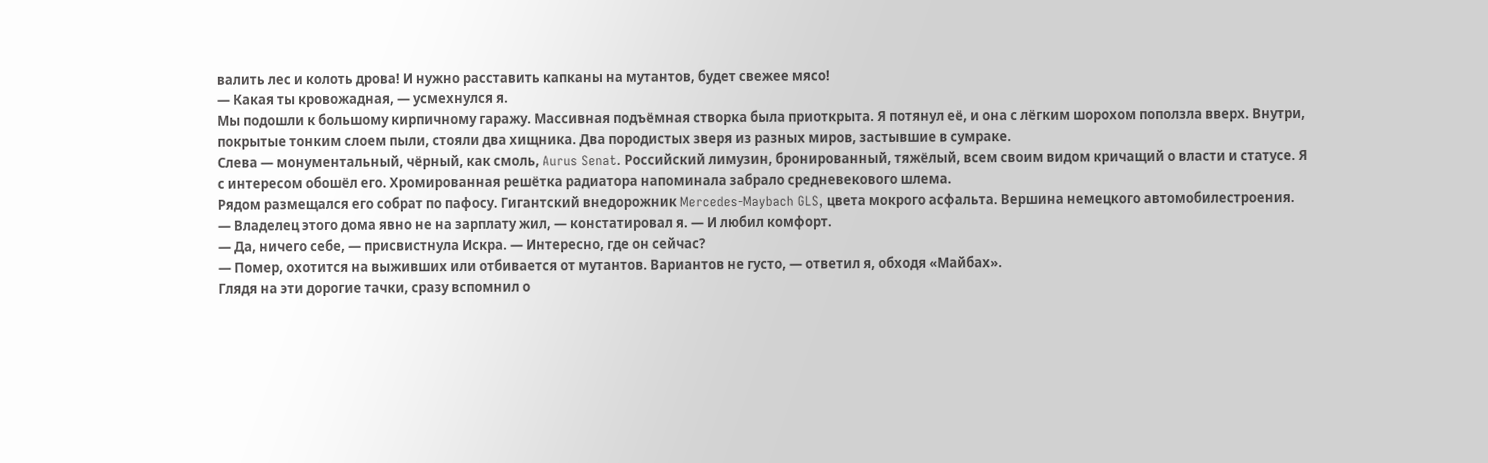валить лес и колоть дрова! И нужно расставить капканы на мутантов, будет свежее мясо!
— Какая ты кровожадная, — усмехнулся я.
Мы подошли к большому кирпичному гаражу. Массивная подъёмная створка была приоткрыта. Я потянул её, и она с лёгким шорохом поползла вверх. Внутри, покрытые тонким слоем пыли, стояли два хищника. Два породистых зверя из разных миров, застывшие в сумраке.
Слева — монументальный, чёрный, как смоль, Aurus Senat. Российский лимузин, бронированный, тяжёлый, всем своим видом кричащий о власти и статусе. Я с интересом обошёл его. Хромированная решётка радиатора напоминала забрало средневекового шлема.
Рядом размещался его собрат по пафосу. Гигантский внедорожник Mercedes-Maybach GLS, цвета мокрого асфальта. Вершина немецкого автомобилестроения.
— Владелец этого дома явно не на зарплату жил, — констатировал я. — И любил комфорт.
— Да, ничего себе, — присвистнула Искра. — Интересно, где он сейчас?
— Помер, охотится на выживших или отбивается от мутантов. Вариантов не густо, — ответил я, обходя «Майбах».
Глядя на эти дорогие тачки, сразу вспомнил о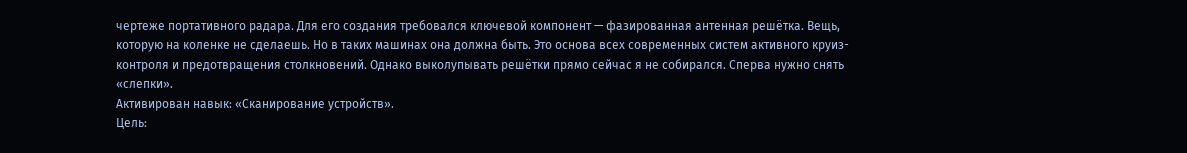чертеже портативного радара. Для его создания требовался ключевой компонент — фазированная антенная решётка. Вещь, которую на коленке не сделаешь. Но в таких машинах она должна быть. Это основа всех современных систем активного круиз-контроля и предотвращения столкновений. Однако выколупывать решётки прямо сейчас я не собирался. Сперва нужно снять «слепки».
Активирован навык: «Сканирование устройств».
Цель: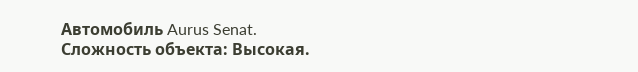Автомобиль Aurus Senat.
Сложность объекта: Высокая.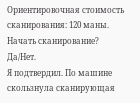Ориентировочная стоимость сканирования: 120 маны.
Начать сканирование?
Да/Нет.
Я подтвердил. По машине скользнула сканирующая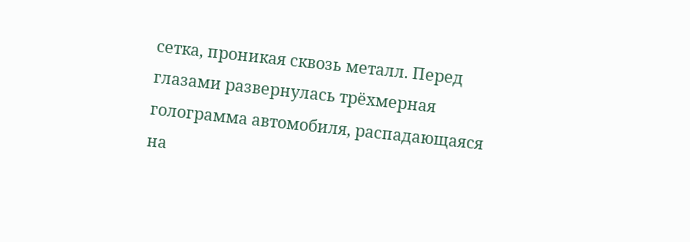сетка, проникая сквозь металл. Перед глазами развернулась трёхмерная голограмма автомобиля, распадающаяся на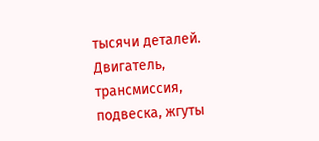тысячи деталей. Двигатель, трансмиссия, подвеска, жгуты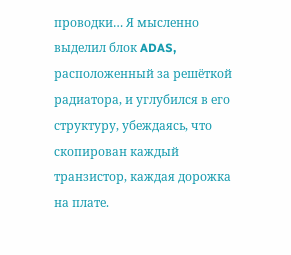проводки… Я мысленно выделил блок ADAS, расположенный за решёткой радиатора, и углубился в его структуру, убеждаясь, что скопирован каждый транзистор, каждая дорожка на плате.